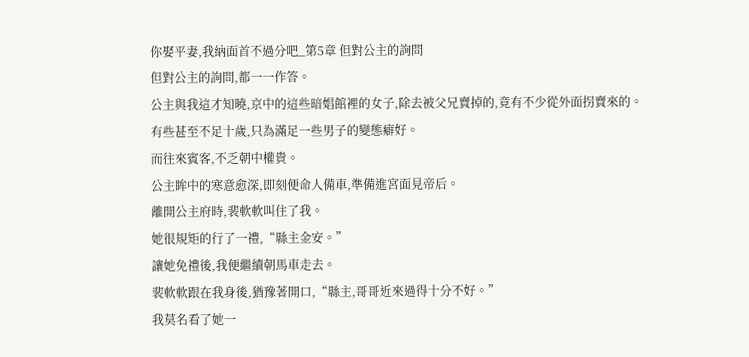你娶平妻,我納面首不過分吧_第5章 但對公主的詢問
但對公主的詢問,都一一作答。
公主與我這才知曉,京中的這些暗娼館裡的女子,除去被父兄賣掉的,竟有不少從外面拐賣來的。
有些甚至不足十歲,只為滿足一些男子的變態癖好。
而往來賓客,不乏朝中權貴。
公主眸中的寒意愈深,即刻便命人備車,準備進宮面見帝后。
離開公主府時,裴軟軟叫住了我。
她很規矩的行了一禮,“縣主金安。”
讓她免禮後,我便繼續朝馬車走去。
裴軟軟跟在我身後,猶豫著開口,“縣主,哥哥近來過得十分不好。”
我莫名看了她一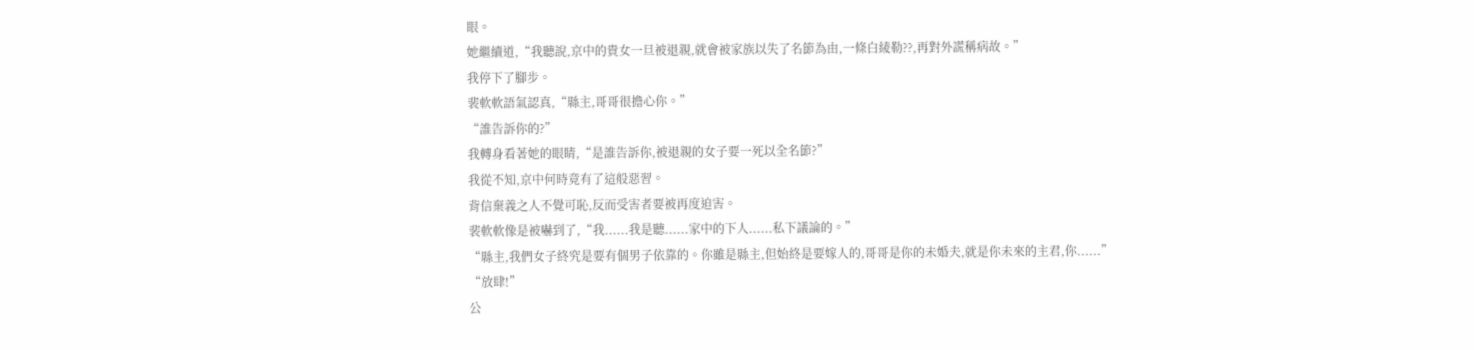眼。
她繼續道,“我聽說,京中的貴女一旦被退親,就會被家族以失了名節為由,一條白綾勒??,再對外謊稱病故。”
我停下了腳步。
裴軟軟語氣認真,“縣主,哥哥很擔心你。”
“誰告訴你的?”
我轉身看著她的眼睛,“是誰告訴你,被退親的女子要一死以全名節?”
我從不知,京中何時竟有了這般惡習。
背信棄義之人不覺可恥,反而受害者要被再度迫害。
裴軟軟像是被嚇到了,“我......我是聽......家中的下人......私下議論的。”
“縣主,我們女子終究是要有個男子依靠的。你雖是縣主,但始終是要嫁人的,哥哥是你的未婚夫,就是你未來的主君,你......”
“放肆!”
公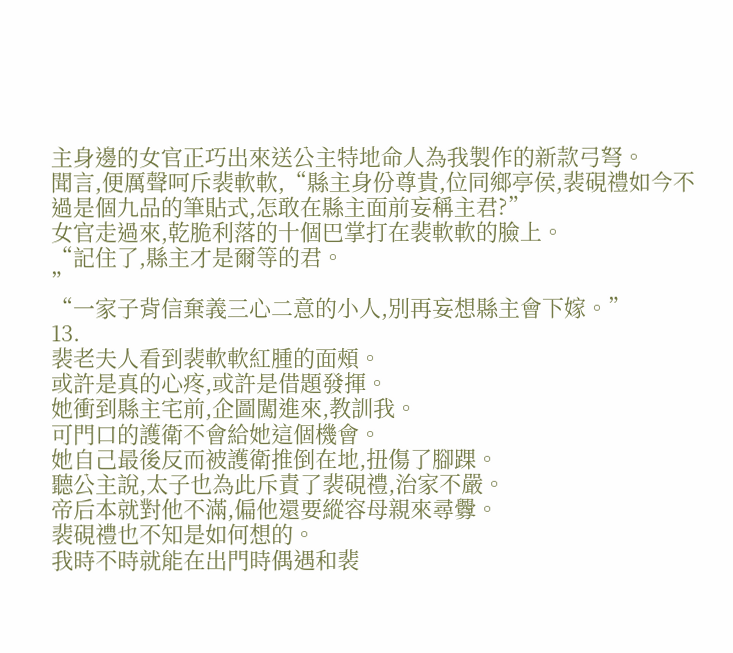主身邊的女官正巧出來送公主特地命人為我製作的新款弓弩。
聞言,便厲聲呵斥裴軟軟,“縣主身份尊貴,位同鄉亭侯,裴硯禮如今不過是個九品的筆貼式,怎敢在縣主面前妄稱主君?”
女官走過來,乾脆利落的十個巴掌打在裴軟軟的臉上。
“記住了,縣主才是爾等的君。
”
“一家子背信棄義三心二意的小人,別再妄想縣主會下嫁。”
13.
裴老夫人看到裴軟軟紅腫的面頰。
或許是真的心疼,或許是借題發揮。
她衝到縣主宅前,企圖闖進來,教訓我。
可門口的護衛不會給她這個機會。
她自己最後反而被護衛推倒在地,扭傷了腳踝。
聽公主說,太子也為此斥責了裴硯禮,治家不嚴。
帝后本就對他不滿,偏他還要縱容母親來尋釁。
裴硯禮也不知是如何想的。
我時不時就能在出門時偶遇和裴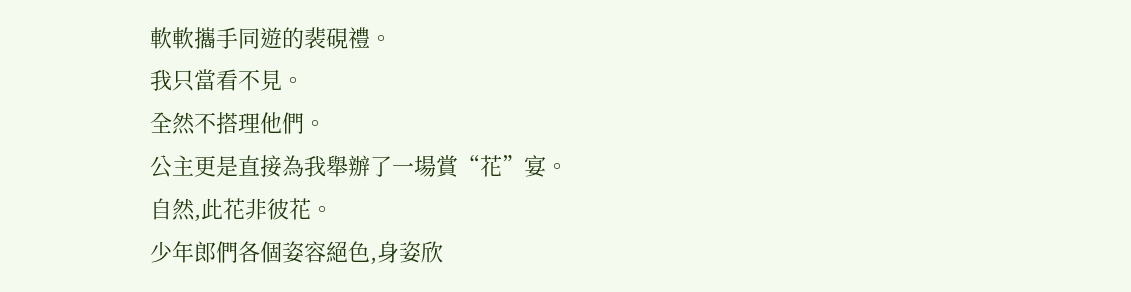軟軟攜手同遊的裴硯禮。
我只當看不見。
全然不搭理他們。
公主更是直接為我舉辦了一場賞“花”宴。
自然,此花非彼花。
少年郎們各個姿容絕色,身姿欣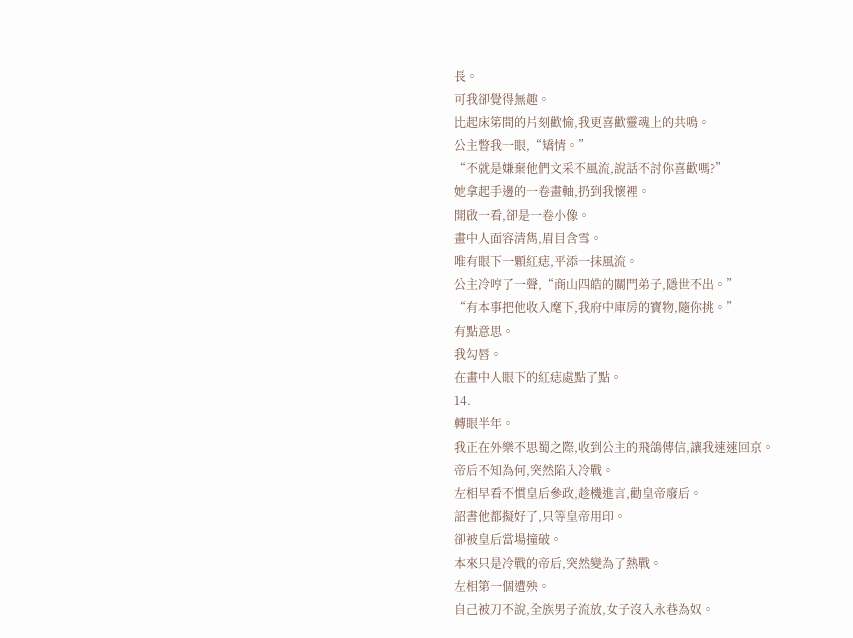長。
可我卻覺得無趣。
比起床笫間的片刻歡愉,我更喜歡靈魂上的共鳴。
公主瞥我一眼,“矯情。”
“不就是嫌棄他們文采不風流,說話不討你喜歡嗎?”
她拿起手邊的一卷畫軸,扔到我懷裡。
開啟一看,卻是一卷小像。
畫中人面容清雋,眉目含雪。
唯有眼下一顆紅痣,平添一抹風流。
公主冷哼了一聲,“商山四皓的關門弟子,隱世不出。”
“有本事把他收入麾下,我府中庫房的寶物,隨你挑。”
有點意思。
我勾唇。
在畫中人眼下的紅痣處點了點。
14.
轉眼半年。
我正在外樂不思蜀之際,收到公主的飛鴿傳信,讓我速速回京。
帝后不知為何,突然陷入冷戰。
左相早看不慣皇后參政,趁機進言,勸皇帝廢后。
詔書他都擬好了,只等皇帝用印。
卻被皇后當場撞破。
本來只是冷戰的帝后,突然變為了熱戰。
左相第一個遭殃。
自己被刀不說,全族男子流放,女子沒入永巷為奴。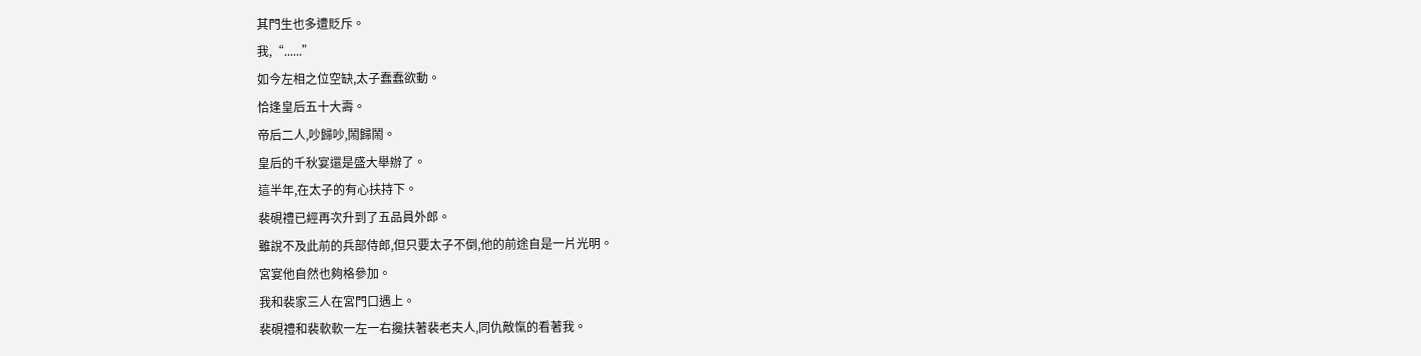其門生也多遭貶斥。
我,“......”
如今左相之位空缺,太子蠢蠢欲動。
恰逢皇后五十大壽。
帝后二人,吵歸吵,鬧歸鬧。
皇后的千秋宴還是盛大舉辦了。
這半年,在太子的有心扶持下。
裴硯禮已經再次升到了五品員外郎。
雖說不及此前的兵部侍郎,但只要太子不倒,他的前途自是一片光明。
宮宴他自然也夠格參加。
我和裴家三人在宮門口遇上。
裴硯禮和裴軟軟一左一右攙扶著裴老夫人,同仇敵愾的看著我。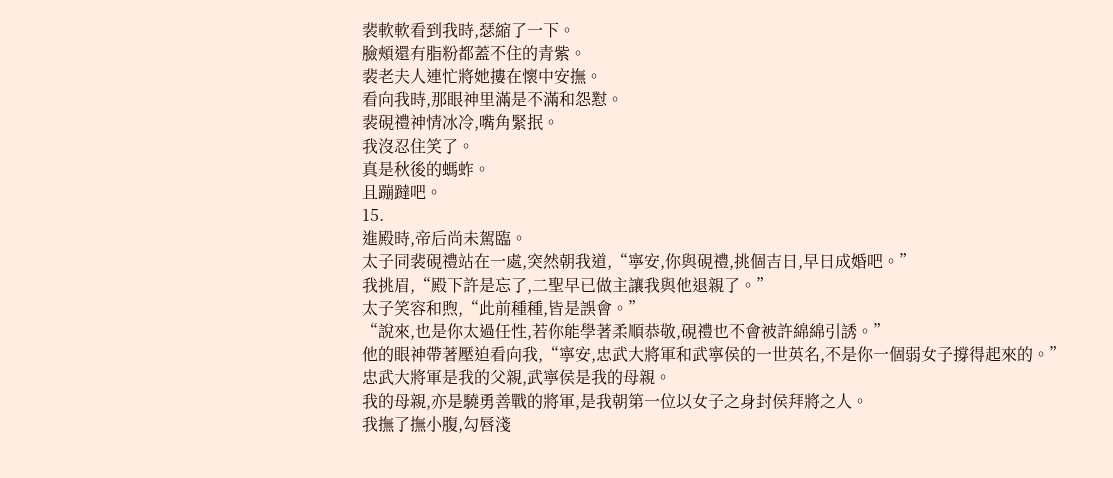裴軟軟看到我時,瑟縮了一下。
臉頰還有脂粉都蓋不住的青紫。
裴老夫人連忙將她摟在懷中安撫。
看向我時,那眼神里滿是不滿和怨懟。
裴硯禮神情冰冷,嘴角緊抿。
我沒忍住笑了。
真是秋後的螞蚱。
且蹦躂吧。
15.
進殿時,帝后尚未駕臨。
太子同裴硯禮站在一處,突然朝我道,“寧安,你與硯禮,挑個吉日,早日成婚吧。”
我挑眉,“殿下許是忘了,二聖早已做主讓我與他退親了。”
太子笑容和煦,“此前種種,皆是誤會。”
“說來,也是你太過任性,若你能學著柔順恭敬,硯禮也不會被許綿綿引誘。”
他的眼神帶著壓迫看向我,“寧安,忠武大將軍和武寧侯的一世英名,不是你一個弱女子撐得起來的。”
忠武大將軍是我的父親,武寧侯是我的母親。
我的母親,亦是驍勇善戰的將軍,是我朝第一位以女子之身封侯拜將之人。
我撫了撫小腹,勾唇淺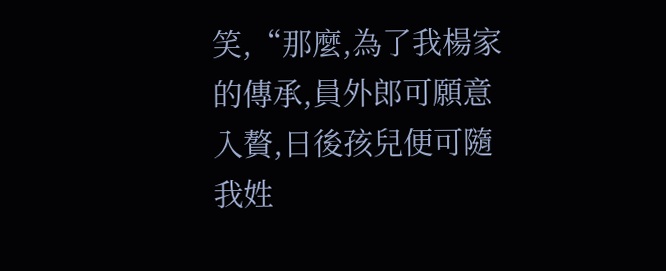笑,“那麼,為了我楊家的傳承,員外郎可願意入贅,日後孩兒便可隨我姓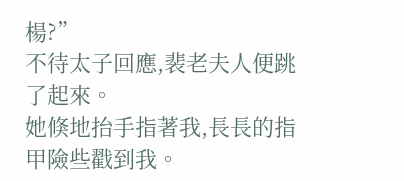楊?”
不待太子回應,裴老夫人便跳了起來。
她倏地抬手指著我,長長的指甲險些戳到我。